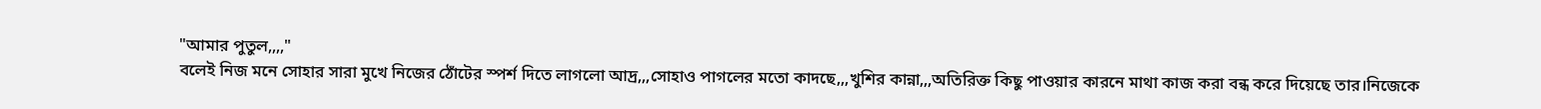"আমার পুতুল,,,,"
বলেই নিজ মনে সোহার সারা মুখে নিজের ঠোঁটের স্পর্শ দিতে লাগলো আদ্র,,,সোহাও পাগলের মতো কাদছে,,,খুশির কান্না,,,অতিরিক্ত কিছু পাওয়ার কারনে মাথা কাজ করা বন্ধ করে দিয়েছে তার।নিজেকে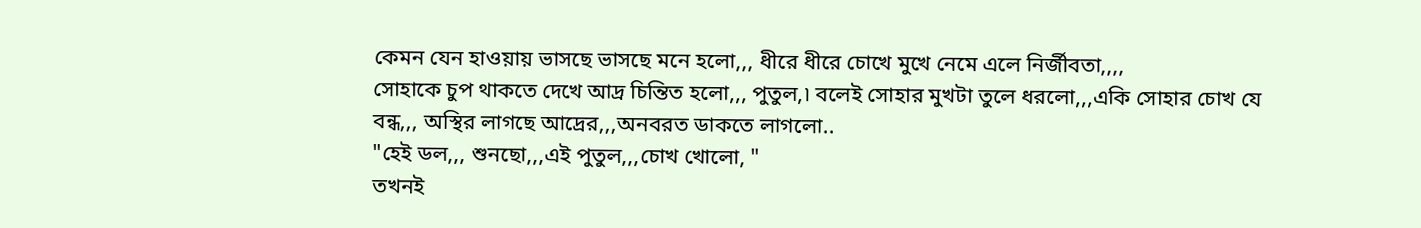কেমন যেন হাওয়ায় ভাসছে ভাসছে মনে হলো,,, ধীরে ধীরে চোখে মুখে নেমে এলে নির্জীবতা,,,,
সোহাকে চুপ থাকতে দেখে আদ্র চিন্তিত হলো,,, পুতুল,৷ বলেই সোহার মুখটা তুলে ধরলো,,,একি সোহার চোখ যে বন্ধ,,, অস্থির লাগছে আদ্রের,,,অনবরত ডাকতে লাগলো..
"হেই ডল,,, শুনছো,,,এই পুতুল,,,চোখ খোলো, "
তখনই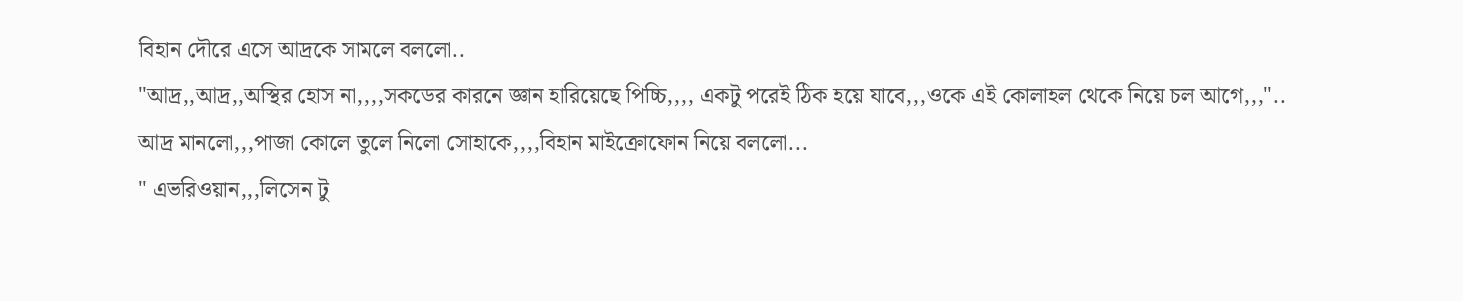বিহান দৌরে এসে আদ্রকে সামলে বললো..
"আদ্র,,আদ্র,,অস্থির হোস না,,,,সকডের কারনে জ্ঞান হারিয়েছে পিচ্চি,,,, একটু পরেই ঠিক হয়ে যাবে,,,ওকে এই কোলাহল থেকে নিয়ে চল আগে,,,"..
আদ্র মানলো,,,পাজা কোলে তুলে নিলো সোহাকে,,,,বিহান মাইক্রোফোন নিয়ে বললো...
" এভরিওয়ান,,,লিসেন টু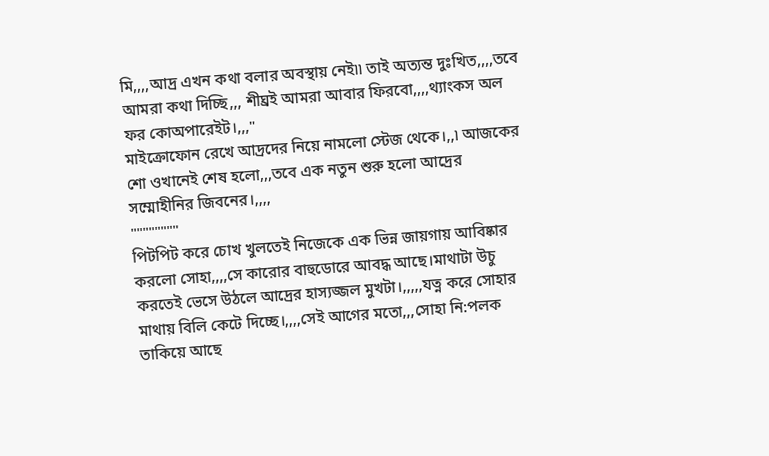মি,,,,আদ্র এখন কথা বলার অবস্থায় নেই৷৷ তাই অত্যন্ত দুঃখিত,,,,তবে আমরা কথা দিচ্ছি,,, শীঘ্রই আমরা আবার ফিরবো,,,,থ্যাংকস অল ফর কোঅপারেইট।,,,"
মাইক্রোফোন রেখে আদ্রদের নিয়ে নামলো স্টেজ থেকে।,,৷ আজকের শো ওখানেই শেষ হলো,,,তবে এক নতুন শুরু হলো আদ্রের সম্মোহীনির জিবনের।,,,,
""""""""
পিটপিট করে চোখ খুলতেই নিজেকে এক ভিন্ন জায়গায় আবিষ্কার করলো সোহা,,,,সে কারোর বাহুডোরে আবদ্ধ আছে।মাথাটা উচু করতেই ভেসে উঠলে আদ্রের হাস্যজ্জল মুখটা।,,,,,যত্ন করে সোহার মাথায় বিলি কেটে দিচ্ছে।,,,,সেই আগের মতো,,,সোহা নি:পলক তাকিয়ে আছে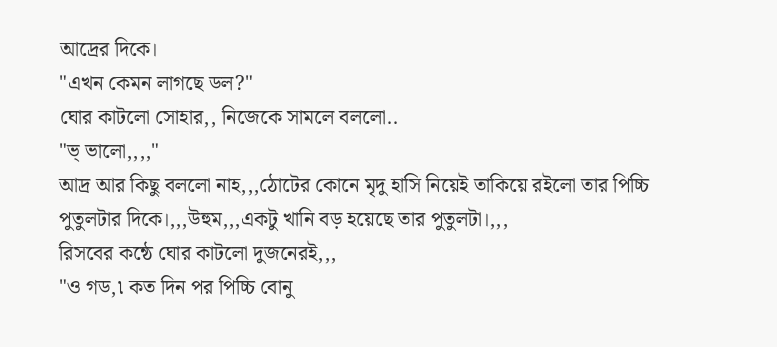আদ্রের দিকে।
"এখন কেমন লাগছে ডল?"
ঘোর কাটলো সোহার,, নিজেকে সামলে বললো..
"ভ্ ভালো,,,,"
আদ্র আর কিছু বললো নাহ,,,ঠোটের কোনে মৃদু হাসি নিয়েই তাকিয়ে রইলো তার পিচ্চি পুতুলটার দিকে।,,,উহুম,,,একটু খানি বড় হয়েছে তার পুতুলটা।,,,
রিসবের কন্ঠে ঘোর কাটলো দুজনেরই,,,
"ও গড,৷ কত দিন পর পিচ্চি বোনু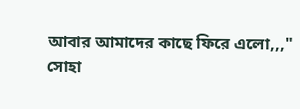আবার আমাদের কাছে ফিরে এলো,,,"
সোহা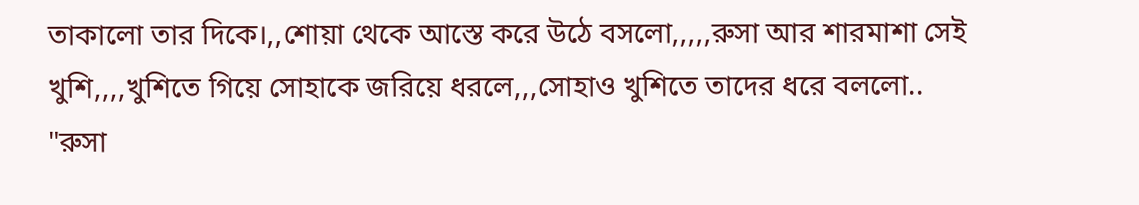তাকালো তার দিকে।,,শোয়া থেকে আস্তে করে উঠে বসলো,,,,,রুসা আর শারমাশা সেই খুশি,,,,খুশিতে গিয়ে সোহাকে জরিয়ে ধরলে,,,সোহাও খুশিতে তাদের ধরে বললো..
"রুসা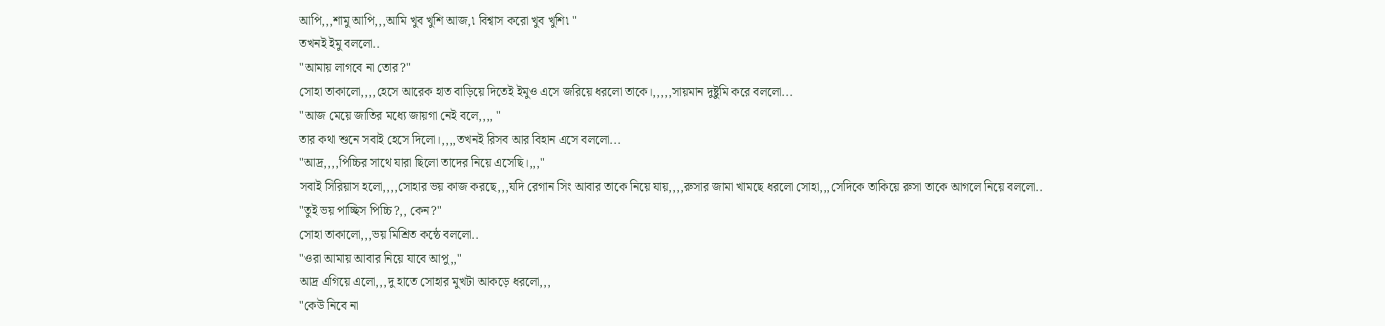আপি,,,শামু আপি,,,আমি খুব খুশি আজ,৷ বিশ্বাস করো খুব খুশি৷ "
তখনই ইমু বললো..
"আমায় লাগবে না তোর?"
সোহা তাকালো,,,,হেসে আরেক হাত বাড়িয়ে দিতেই ইমুও এসে জরিয়ে ধরলো তাকে।,,,,,সায়মান দুষ্টুমি করে বললো...
"আজ মেয়ে জাতির মধ্যে জায়গা নেই বলে,,,, "
তার কথা শুনে সবাই হেসে দিলো।,,,,তখনই রিসব আর বিহান এসে বললো...
"আদ্র,,,,পিচ্চির সাথে যারা ছিলো তাদের নিয়ে এসেছি।,,,"
সবাই সিরিয়াস হলো,,,,সোহার ভয় কাজ করছে,,,যদি রেগান সিং আবার তাকে নিয়ে যায়,,,,রুসার জামা খামছে ধরলো সোহা,,,সেদিকে তাকিয়ে রুসা তাকে আগলে নিয়ে বললো..
"তুই ভয় পাচ্ছিস পিচ্চি?,, কেন?"
সোহা তাকালো,,,ভয় মিশ্রিত কন্ঠে বললো..
"ওরা আমায় আবার নিয়ে যাবে আপু,,"
আদ্র এগিয়ে এলো,,,দু হাতে সোহার মুখটা আকড়ে ধরলো,,,
"কেউ নিবে না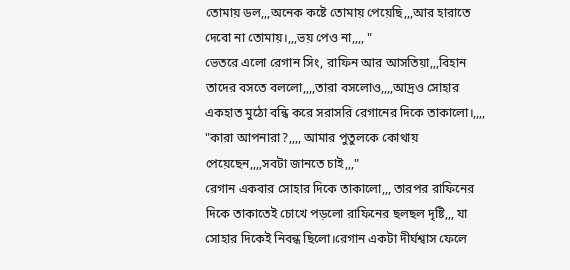তোমায় ডল,,,অনেক কষ্টে তোমায় পেয়েছি,,,আর হারাতে দেবো না তোমায়।,,,ভয় পেও না,,,, "
ভেতরে এলো রেগান সিং, রাফিন আর আসতিয়া,,,বিহান তাদের বসতে বললো,,,,তারা বসলোও,,,,আদ্রও সোহার একহাত মুঠো বন্ধি করে সরাসরি রেগানের দিকে তাকালো।,,,,
"কারা আপনারা?,,,, আমার পুতুলকে কোথায় পেয়েছেন,,,,সবটা জানতে চাই,,,"
রেগান একবার সোহার দিকে তাকালো,,, তারপর রাফিনের দিকে তাকাতেই চোখে পড়লো রাফিনের ছলছল দৃষ্টি,,, যা সোহার দিকেই নিবন্ধ ছিলো।রেগান একটা দীর্ঘশ্বাস ফেলে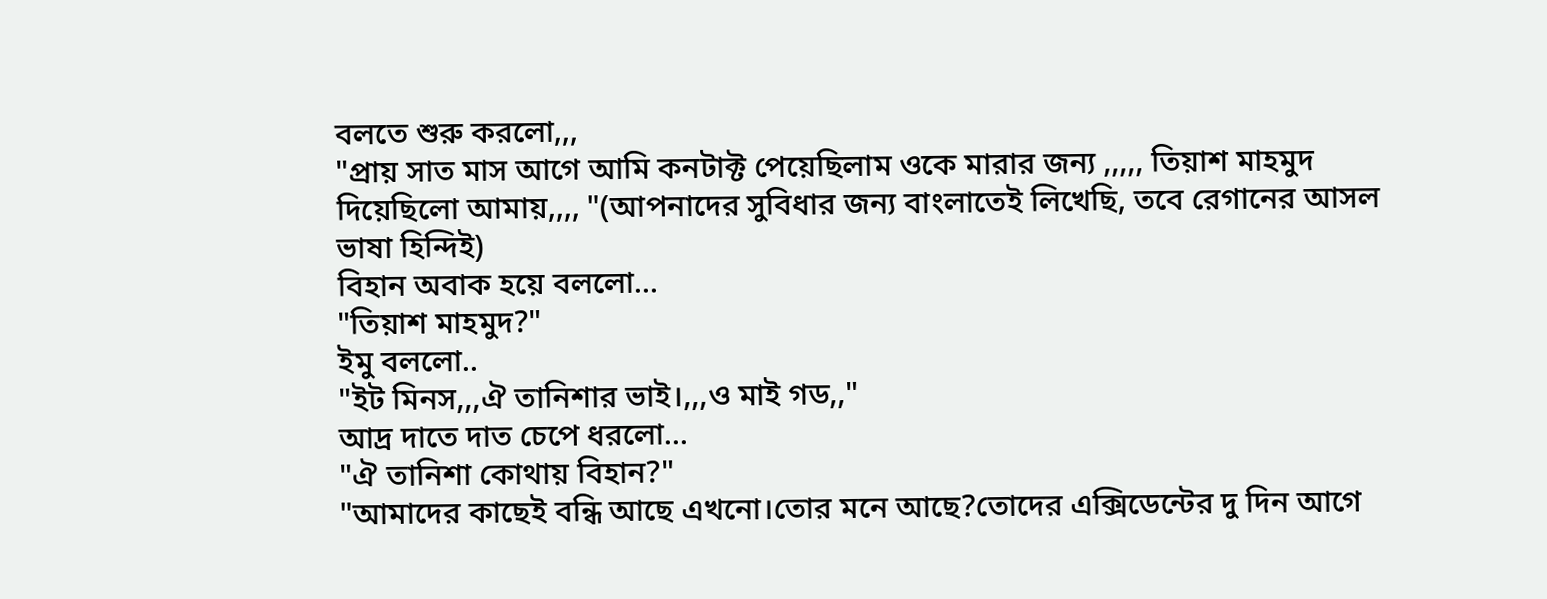বলতে শুরু করলো,,,
"প্রায় সাত মাস আগে আমি কনটাক্ট পেয়েছিলাম ওকে মারার জন্য ,,,,, তিয়াশ মাহমুদ দিয়েছিলো আমায়,,,, "(আপনাদের সুবিধার জন্য বাংলাতেই লিখেছি, তবে রেগানের আসল ভাষা হিন্দিই)
বিহান অবাক হয়ে বললো...
"তিয়াশ মাহমুদ?"
ইমু বললো..
"ইট মিনস,,,ঐ তানিশার ভাই।,,,ও মাই গড,,"
আদ্র দাতে দাত চেপে ধরলো...
"ঐ তানিশা কোথায় বিহান?"
"আমাদের কাছেই বন্ধি আছে এখনো।তোর মনে আছে?তোদের এক্সিডেন্টের দু দিন আগে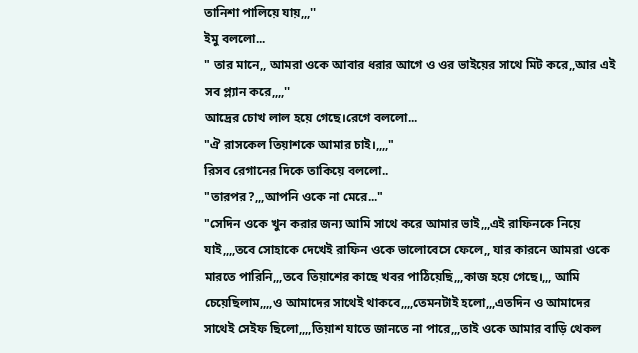তানিশা পালিয়ে যায়,,,''
ইমু বললো...
" তার মানে,, আমরা ওকে আবার ধরার আগে ও ওর ভাইয়ের সাথে মিট করে,,আর এই সব প্ল্যান করে,,,,''
আদ্রের চোখ লাল হয়ে গেছে।রেগে বললো...
"ঐ রাসকেল তিয়াশকে আমার চাই।,,,,"
রিসব রেগানের দিকে তাকিয়ে বললো..
"তারপর?,,,আপনি ওকে না মেরে..."
"সেদিন ওকে খুন করার জন্য আমি সাথে করে আমার ভাই,,,এই রাফিনকে নিয়ে যাই,,,,তবে সোহাকে দেখেই রাফিন ওকে ভালোবেসে ফেলে,, যার কারনে আমরা ওকে মারতে পারিনি,,,তবে তিয়াশের কাছে খবর পাঠিয়েছি,,,কাজ হয়ে গেছে।,,, আমি চেয়েছিলাম,,,,ও আমাদের সাথেই থাকবে,,,,তেমনটাই হলো,,,এতদিন ও আমাদের সাথেই সেইফ ছিলো,,,,তিয়াশ যাতে জানতে না পারে,,,তাই ওকে আমার বাড়ি থেকল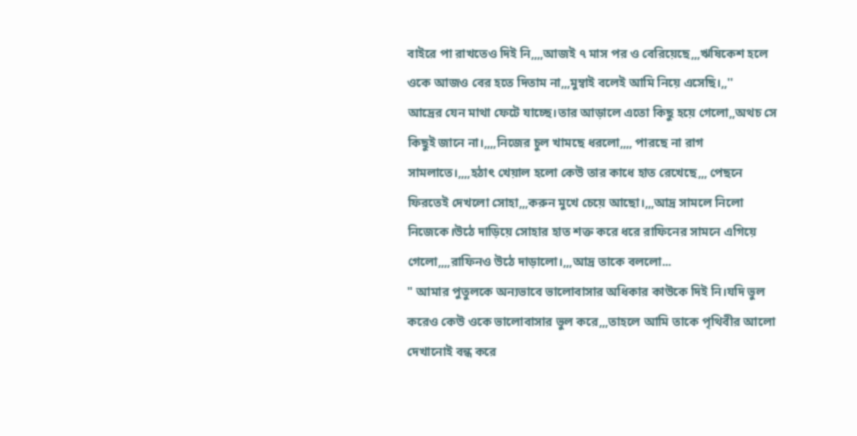বাইরে পা রাখতেও দিই নি,,,,আজই ৭ মাস পর ও বেরিয়েছে,,,ঋষিকেশ হলে ওকে আজও বের হতে দিতাম না,,,মুম্বাই বলেই আমি নিয়ে এসেছি।,,''
আদ্রের যেন মাথা ফেটে যাচ্ছে।তার আড়ালে এতো কিছু হয়ে গেলো,,অথচ সে কিছুই জানে না।,,,,নিজের চুল খামছে ধরলো,,,, পারছে না রাগ সামলাতে।,,,,হঠাৎ খেয়াল হলো কেউ তার কাধে হাত রেখেছে,,, পেছনে ফিরতেই দেখলো সোহা,,,করুন মুখে চেয়ে আছো।,,,আদ্র সামলে নিলো নিজেকে।উঠে দাড়িয়ে সোহার হাত শক্ত করে ধরে রাফিনের সামনে এগিয়ে গেলো,,,,রাফিনও উঠে দাড়ালো।,,,আদ্র তাকে বললো...
" আমার পুতুলকে অন্যভাবে ভালোবাসার অধিকার কাউকে দিই নি।যদি ভুল করেও কেউ ওকে ভালোবাসার ভুল করে,,,তাহলে আমি তাকে পৃথিবীর আলো দেখানোই বন্ধ করে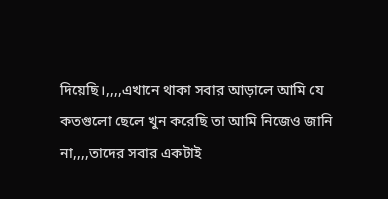দিয়েছি।,,,,এখানে থাকা সবার আড়ালে আমি যে কতগুলো ছেলে খুন করেছি তা আমি নিজেও জানি না,,,,তাদের সবার একটাই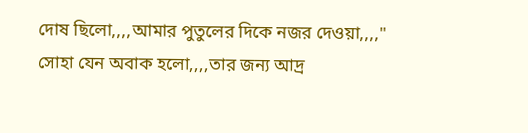দোষ ছিলো,,,,আমার পুতুলের দিকে নজর দেওয়া,,,,"
সোহা যেন অবাক হলো,,,,তার জন্য আদ্র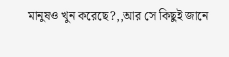মানুষও খুন করেছে?,,আর সে কিছুই জানে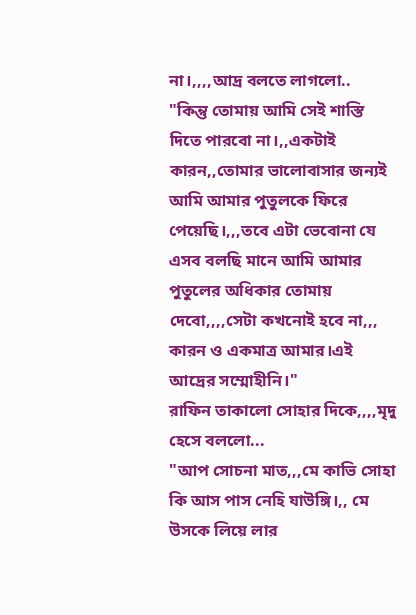না।,,,,আদ্র বলতে লাগলো..
"কিন্তু তোমায় আমি সেই শাস্তি দিতে পারবো না।,,একটাই কারন,,তোমার ভালোবাসার জন্যই আমি আমার পুতুলকে ফিরে পেয়েছি।,,,তবে এটা ভেবোনা যে এসব বলছি মানে আমি আমার পুতুলের অধিকার তোমায় দেবো,,,,সেটা কখনোই হবে না,,, কারন ও একমাত্র আমার।এই আদ্রের সম্মোহীনি।"
রাফিন তাকালো সোহার দিকে,,,,মৃদু হেসে বললো...
"আপ সোচনা মাত,,,মে কাভি সোহা কি আস পাস নেহি যাউঙ্গি।,, মে উসকে লিয়ে লার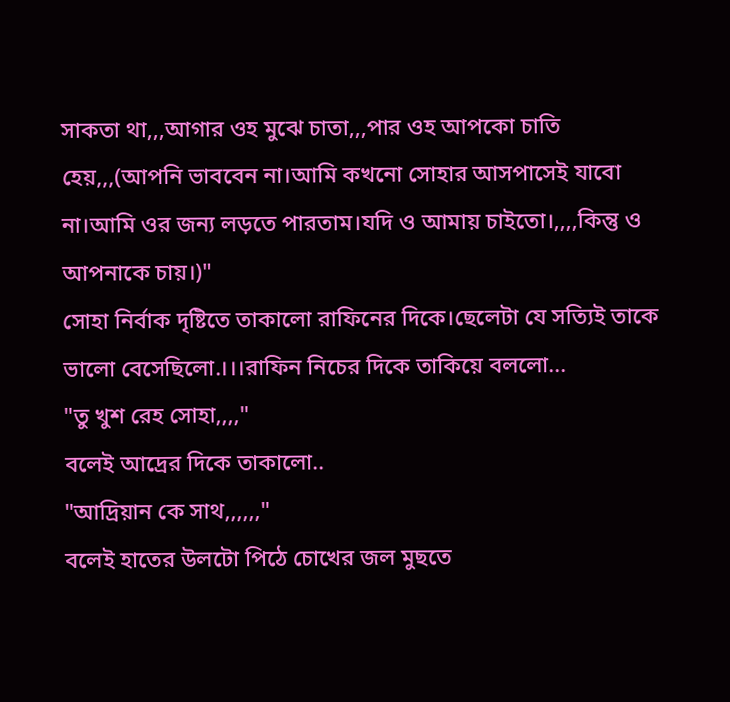সাকতা থা,,,আগার ওহ মুঝে চাতা,,,পার ওহ আপকো চাতি হেয়,,,(আপনি ভাববেন না।আমি কখনো সোহার আসপাসেই যাবো না।আমি ওর জন্য লড়তে পারতাম।যদি ও আমায় চাইতো।,,,,কিন্তু ও আপনাকে চায়।)"
সোহা নির্বাক দৃষ্টিতে তাকালো রাফিনের দিকে।ছেলেটা যে সত্যিই তাকে ভালো বেসেছিলো.।।।রাফিন নিচের দিকে তাকিয়ে বললো...
"তু খুশ রেহ সোহা,,,,"
বলেই আদ্রের দিকে তাকালো..
"আদ্রিয়ান কে সাথ,,,,,,"
বলেই হাতের উলটো পিঠে চোখের জল মুছতে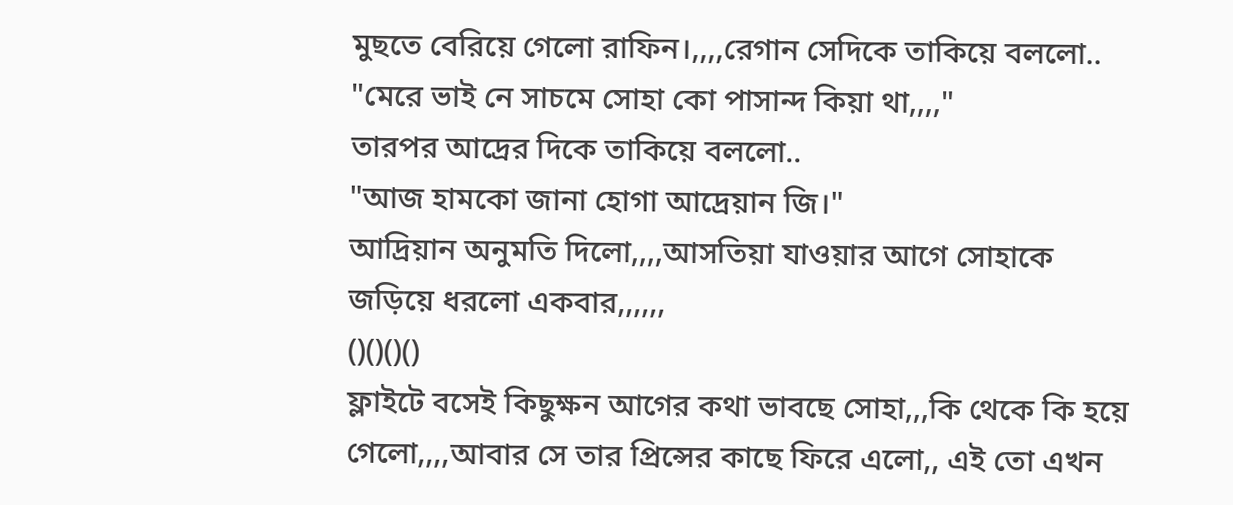মুছতে বেরিয়ে গেলো রাফিন।,,,,রেগান সেদিকে তাকিয়ে বললো..
"মেরে ভাই নে সাচমে সোহা কো পাসান্দ কিয়া থা,,,,"
তারপর আদ্রের দিকে তাকিয়ে বললো..
"আজ হামকো জানা হোগা আদ্রেয়ান জি।"
আদ্রিয়ান অনুমতি দিলো,,,,আসতিয়া যাওয়ার আগে সোহাকে জড়িয়ে ধরলো একবার,,,,,,
()()()()
ফ্লাইটে বসেই কিছুক্ষন আগের কথা ভাবছে সোহা,,,কি থেকে কি হয়ে গেলো,,,,আবার সে তার প্রিন্সের কাছে ফিরে এলো,, এই তো এখন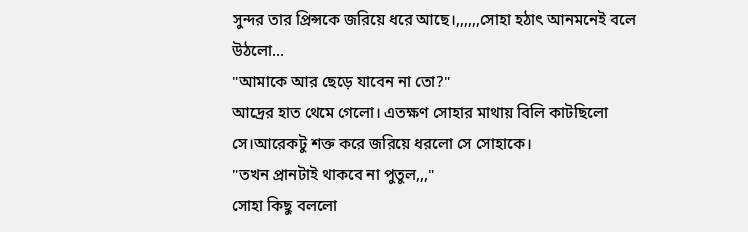সুন্দর তার প্রিন্সকে জরিয়ে ধরে আছে।,,,,,,সোহা হঠাৎ আনমনেই বলে উঠলো...
"আমাকে আর ছেড়ে যাবেন না তো?"
আদ্রের হাত থেমে গেলো। এতক্ষণ সোহার মাথায় বিলি কাটছিলো সে।আরেকটু শক্ত করে জরিয়ে ধরলো সে সোহাকে।
"তখন প্রানটাই থাকবে না পুতুল,,,"
সোহা কিছু বললো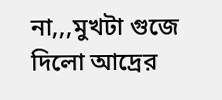না,,,মুখটা গুজে দিলো আদ্রের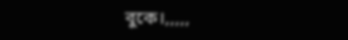বুকে।,,,,,